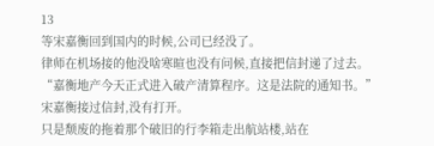13
等宋嘉衡回到国内的时候,公司已经没了。
律师在机场接的他没啥寒暄也没有问候,直接把信封递了过去。
“嘉衡地产今天正式进入破产清算程序。这是法院的通知书。”
宋嘉衡接过信封,没有打开。
只是颓废的拖着那个破旧的行李箱走出航站楼,站在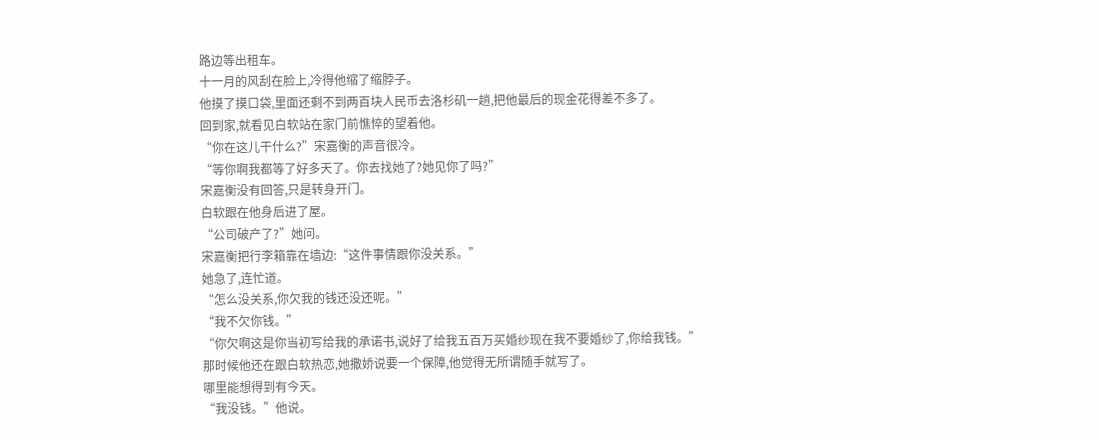路边等出租车。
十一月的风刮在脸上,冷得他缩了缩脖子。
他摸了摸口袋,里面还剩不到两百块人民币去洛杉矶一趟,把他最后的现金花得差不多了。
回到家,就看见白软站在家门前憔悴的望着他。
“你在这儿干什么?”宋嘉衡的声音很冷。
“等你啊我都等了好多天了。你去找她了?她见你了吗?”
宋嘉衡没有回答,只是转身开门。
白软跟在他身后进了屋。
“公司破产了?”她问。
宋嘉衡把行李箱靠在墙边:“这件事情跟你没关系。”
她急了,连忙道。
“怎么没关系,你欠我的钱还没还呢。”
“我不欠你钱。”
“你欠啊这是你当初写给我的承诺书,说好了给我五百万买婚纱现在我不要婚纱了,你给我钱。”
那时候他还在跟白软热恋,她撒娇说要一个保障,他觉得无所谓随手就写了。
哪里能想得到有今天。
“我没钱。”他说。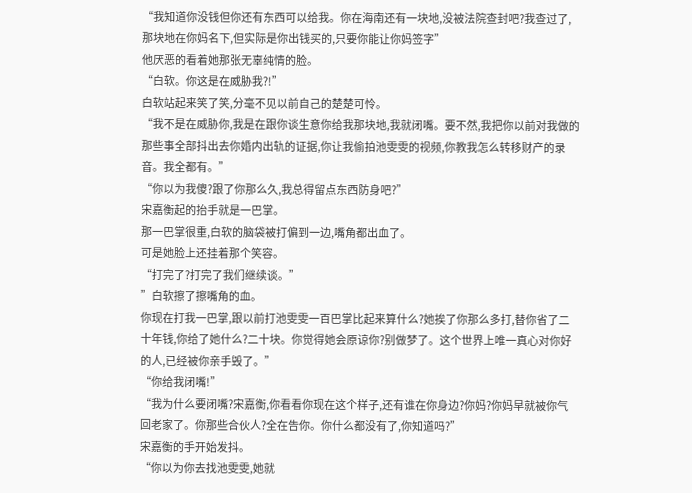“我知道你没钱但你还有东西可以给我。你在海南还有一块地,没被法院查封吧?我查过了,那块地在你妈名下,但实际是你出钱买的,只要你能让你妈签字”
他厌恶的看着她那张无辜纯情的脸。
“白软。你这是在威胁我?!”
白软站起来笑了笑,分毫不见以前自己的楚楚可怜。
“我不是在威胁你,我是在跟你谈生意你给我那块地,我就闭嘴。要不然,我把你以前对我做的那些事全部抖出去你婚内出轨的证据,你让我偷拍池雯雯的视频,你教我怎么转移财产的录音。我全都有。”
“你以为我傻?跟了你那么久,我总得留点东西防身吧?”
宋嘉衡起的抬手就是一巴掌。
那一巴掌很重,白软的脑袋被打偏到一边,嘴角都出血了。
可是她脸上还挂着那个笑容。
“打完了?打完了我们继续谈。”
”白软擦了擦嘴角的血。
你现在打我一巴掌,跟以前打池雯雯一百巴掌比起来算什么?她挨了你那么多打,替你省了二十年钱,你给了她什么?二十块。你觉得她会原谅你?别做梦了。这个世界上唯一真心对你好的人,已经被你亲手毁了。”
“你给我闭嘴!”
“我为什么要闭嘴?宋嘉衡,你看看你现在这个样子,还有谁在你身边?你妈?你妈早就被你气回老家了。你那些合伙人?全在告你。你什么都没有了,你知道吗?”
宋嘉衡的手开始发抖。
“你以为你去找池雯雯,她就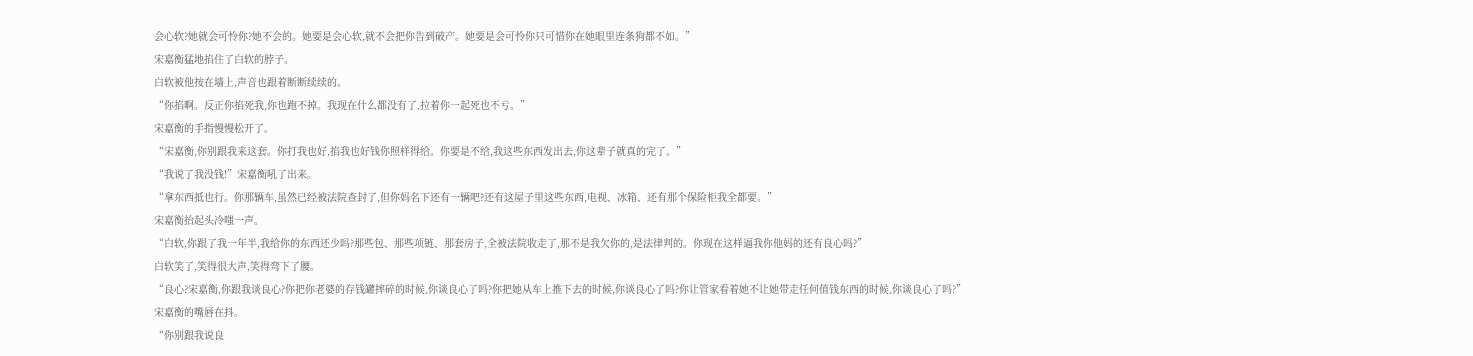会心软?她就会可怜你?她不会的。她要是会心软,就不会把你告到破产。她要是会可怜你只可惜你在她眼里连条狗都不如。”
宋嘉衡猛地掐住了白软的脖子。
白软被他按在墙上,声音也跟着断断续续的。
“你掐啊。反正你掐死我,你也跑不掉。我现在什么都没有了,拉着你一起死也不亏。”
宋嘉衡的手指慢慢松开了。
“宋嘉衡,你别跟我来这套。你打我也好,掐我也好钱你照样得给。你要是不给,我这些东西发出去,你这辈子就真的完了。”
“我说了我没钱!”宋嘉衡吼了出来。
“拿东西抵也行。你那辆车,虽然已经被法院查封了,但你妈名下还有一辆吧?还有这屋子里这些东西,电视、冰箱、还有那个保险柜我全都要。”
宋嘉衡抬起头冷嗤一声。
“白软,你跟了我一年半,我给你的东西还少吗?那些包、那些项链、那套房子,全被法院收走了,那不是我欠你的,是法律判的。你现在这样逼我你他妈的还有良心吗?”
白软笑了,笑得很大声,笑得弯下了腰。
“良心?宋嘉衡,你跟我谈良心?你把你老婆的存钱罐摔碎的时候,你谈良心了吗?你把她从车上推下去的时候,你谈良心了吗?你让管家看着她不让她带走任何值钱东西的时候,你谈良心了吗?”
宋嘉衡的嘴唇在抖。
“你别跟我说良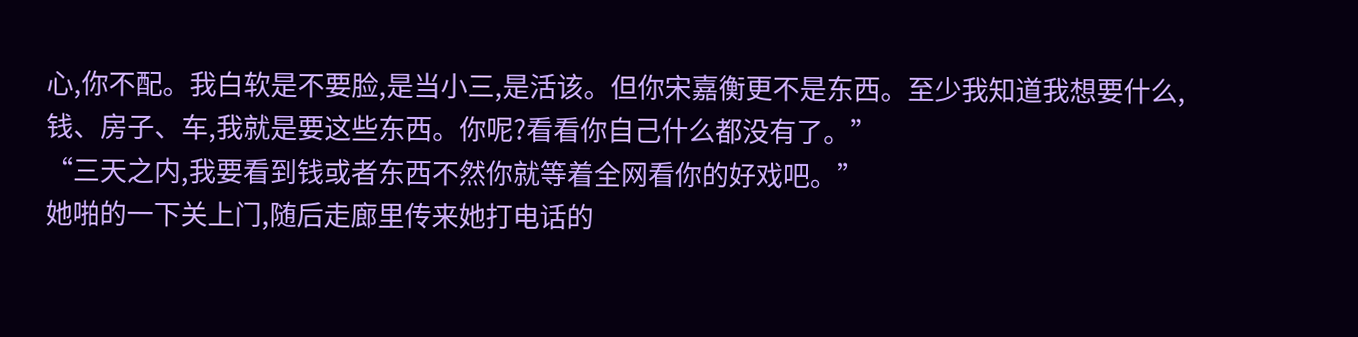心,你不配。我白软是不要脸,是当小三,是活该。但你宋嘉衡更不是东西。至少我知道我想要什么,钱、房子、车,我就是要这些东西。你呢?看看你自己什么都没有了。”
“三天之内,我要看到钱或者东西不然你就等着全网看你的好戏吧。”
她啪的一下关上门,随后走廊里传来她打电话的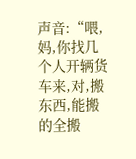声音:“喂,妈,你找几个人开辆货车来,对,搬东西,能搬的全搬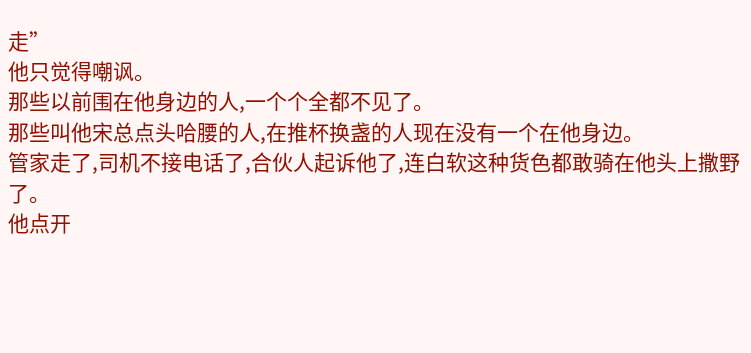走”
他只觉得嘲讽。
那些以前围在他身边的人,一个个全都不见了。
那些叫他宋总点头哈腰的人,在推杯换盏的人现在没有一个在他身边。
管家走了,司机不接电话了,合伙人起诉他了,连白软这种货色都敢骑在他头上撒野了。
他点开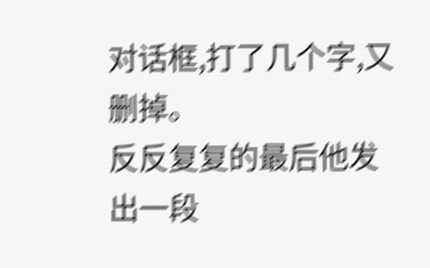对话框,打了几个字,又删掉。
反反复复的最后他发出一段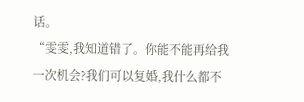话。
“雯雯,我知道错了。你能不能再给我一次机会?我们可以复婚,我什么都不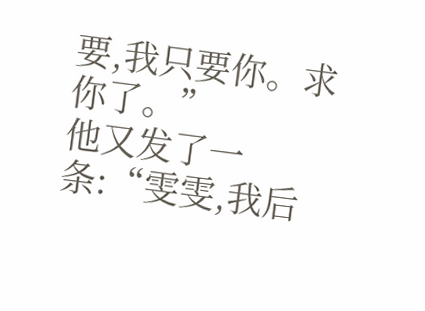要,我只要你。求你了。”
他又发了一条:“雯雯,我后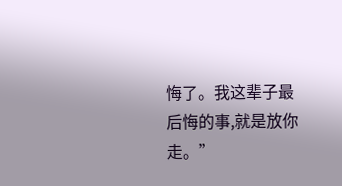悔了。我这辈子最后悔的事,就是放你走。”